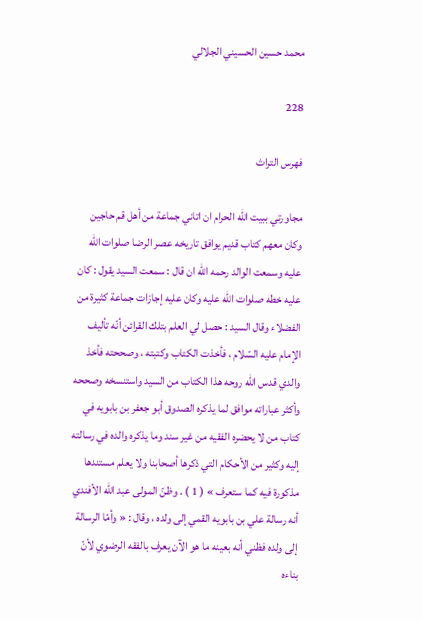محمد حسين الحسيني الجلالي

228

فهرس التراث

مجاورتي ببيت الله الحرام ان اتاني جماعة من أهل قم حاجين وكان معهم كتاب قديم يوافق تاريخه عصر الرضا صلوات الله عليه وسمعت الوالد رحمه الله ان قال : سمعت السيد يقول : كان عليه خطه صلوات الله عليه وكان عليه إجازات جماعة كثيرة من الفضلاء وقال السيد : حصل لي العلم بتلك القرائن أنّه تأليف الإمام عليه السّلام ، فأخذت الكتاب وكتبته ، وصححته فأخذ والدي قدس الله روحه هذا الكتاب من السيد واستنسخه وصححه وأكثر عباراته موافق لما يذكره الصدوق أبو جعفر بن بابويه في كتاب من لا يحضره الفقيه من غير سند وما يذكره والده في رسالته إليه وكثير من الأحكام التي ذكرها أصحابنا ولا يعلم مستندها مذكورة فيه كما ستعرف » ( 1 ) . وظنّ المولى عبد الله الأفندي أنه رسالة علي بن بابويه القمي إلى ولده ، وقال : « وأمّا الرسالة إلى ولده فظني أنه بعينه ما هو الآن يعرف بالفقه الرضوي لأنّ بناءه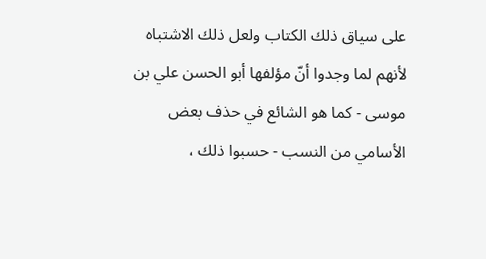على سياق ذلك الكتاب ولعل ذلك الاشتباه لأنهم لما وجدوا أنّ مؤلفها أبو الحسن علي بن موسى - كما هو الشائع في حذف بعض الأسامي من النسب - حسبوا ذلك ،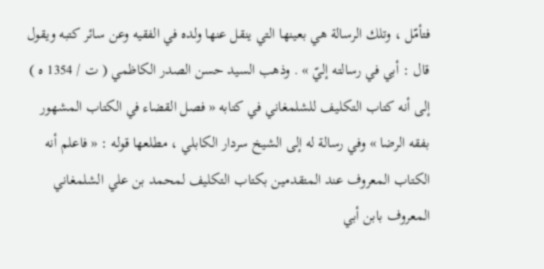فتأمّل ، وتلك الرسالة هي بعينها التي ينقل عنها ولده في الفقيه وعن سائر كتبه ويقول قال : أبي في رسالته إليّ » . وذهب السيد حسن الصدر الكاظمي ( ت / 1354 ه ) إلى أنه كتاب التكليف للشلمغاني في كتابه « فصل القضاء في الكتاب المشهور بفقه الرضا » وفي رسالة له إلى الشيخ سردار الكابلي ، مطلعها قوله : « فاعلم أنه الكتاب المعروف عند المتقدمين بكتاب التكليف لمحمد بن علي الشلمغاني المعروف بابن أبي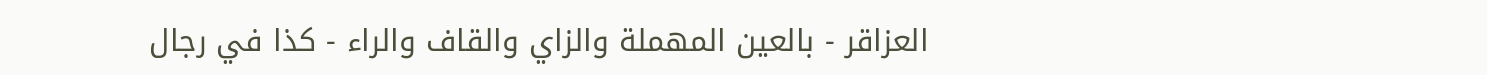العزاقر - بالعين المهملة والزاي والقاف والراء - كذا في رجال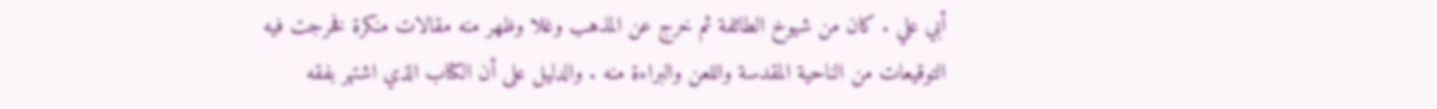أبي علي . كان من شيوخ الطائفة ثم خرج عن المذهب وغلا وظهر منه مقالات منكرة فخرجت فيه التوقيعات من الناحية المقدسة واللعن والبراءة منه . والدليل على أن الكتاب الذي اشتهر بفقه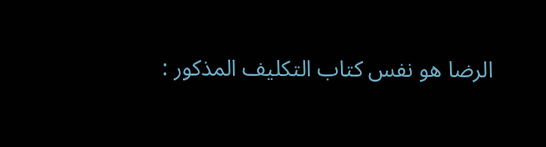الرضا هو نفس كتاب التكليف المذكور :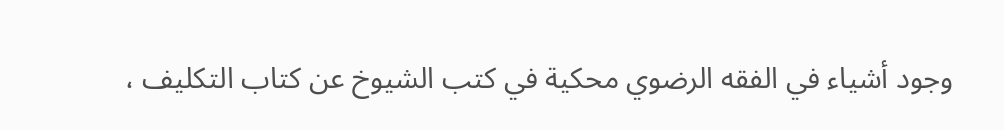وجود أشياء في الفقه الرضوي محكية في كتب الشيوخ عن كتاب التكليف ،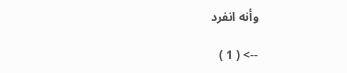وأنه انفرد

--> ( 1 )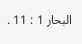البحار 1 : 11 .